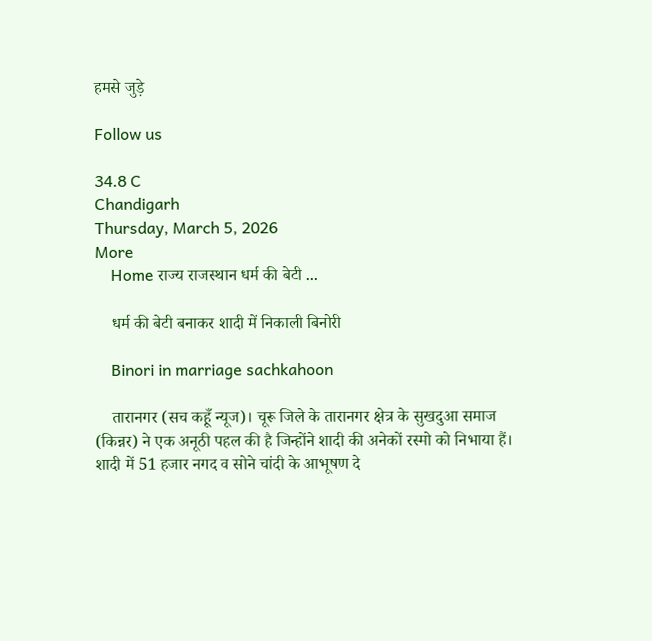हमसे जुड़े

Follow us

34.8 C
Chandigarh
Thursday, March 5, 2026
More
    Home राज्य राजस्थान धर्म की बेटी ...

    धर्म की बेटी बनाकर शादी में निकाली बिनोरी

    Binori in marriage sachkahoon

    तारानगर (सच कहूँ न्यूज)। चूरू जिले के तारानगर क्षेत्र के सुखदुआ समाज (किन्नर) ने एक अनूठी पहल की है जिन्होंने शादी की अनेकों रस्मो को निभाया हैं। शादी में 51 हजार नगद व सोने चांदी के आभूषण दे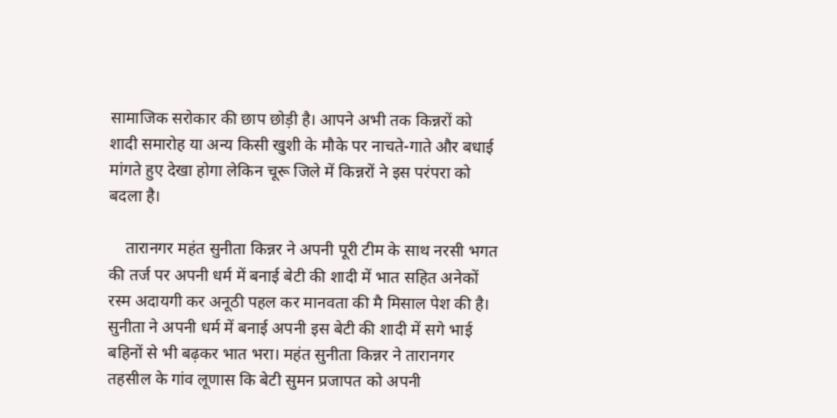सामाजिक सरोकार की छाप छोड़ी है। आपने अभी तक किन्नरों को शादी समारोह या अन्य किसी खुशी के मौके पर नाचते-गाते और बधाई मांगते हुए देखा होगा लेकिन चूरू जिले में किन्नरों ने इस परंपरा को बदला है।

    तारानगर महंत सुनीता किन्नर ने अपनी पूरी टीम के साथ नरसी भगत की तर्ज पर अपनी धर्म में बनाई बेटी की शादी में भात सहित अनेकों रस्म अदायगी कर अनूठी पहल कर मानवता की मै मिसाल पेश की है। सुनीता ने अपनी धर्म में बनाई अपनी इस बेटी की शादी में सगे भाई बहिनों से भी बढ़कर भात भरा। महंत सुनीता किन्नर ने तारानगर तहसील के गांव लूणास कि बेटी सुमन प्रजापत को अपनी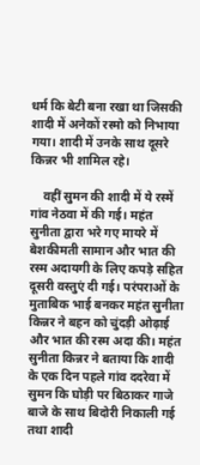धर्म कि बेटी बना रखा था जिसकी शादी में अनेकों रस्मो को निभाया गया। शादी में उनके साथ दूसरे किन्नर भी शामिल रहे।

    वहीं सुमन की शादी में ये रस्में गांव नेठवा में की गई। महंत सुनीता द्वारा भरे गए मायरे में बेशकीमती सामान और भात की रस्म अदायगी के लिए कपड़े सहित दूसरी वस्तुएं दी गई। परंपराओं के मुताबिक भाई बनकर महंत सुनीता किन्नर ने बहन को चुंदड़ी ओढ़ाई और भात की रस्म अदा की। महंत सुनीता किन्नर ने बताया कि शादी के एक दिन पहले गांव ददरेवा में सुमन कि घोड़ी पर बिठाकर गाजे बाजे के साथ बिदोरी निकाली गई तथा शादी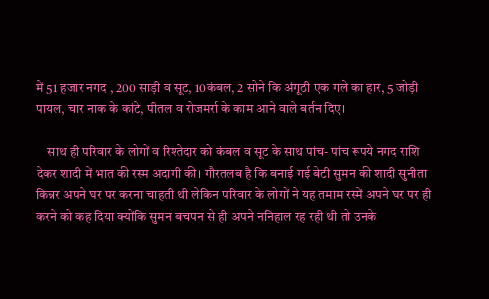में 51 हजार नगद , 200 साड़ी व सूट, 10कंबल, 2 सोने कि अंगूठी एक गले का हार, 5 जोड़ी पायल, चार नाक के कांटे, पीतल व रोजमर्रा के काम आने वाले बर्तन दिए।

    साथ ही परिवार के लोगों व रिश्तेदार को कंबल व सूट के साथ पांच- पांच रूपये नगद राशि देकर शादी में भात की रस्म अदागी की। गौरतलब है कि बनाई गई बेटी सुमन की शादी सुनीता किन्नर अपने घर पर करना चाहती थी लेकिन परिवार के लोगों ने यह तमाम रस्में अपने घर पर ही करने को कह दिया क्योंकि सुमन बचपन से ही अपने ननिहाल रह रही थी तो उनके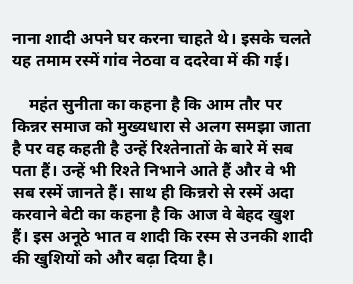नाना शादी अपने घर करना चाहते थे। इसके चलते यह तमाम रस्में गांव नेठवा व ददरेवा में की गई।

    महंत सुनीता का कहना है कि आम तौर पर किन्नर समाज को मुख्यधारा से अलग समझा जाता है पर वह कहती है उन्हें रिश्तेनातों के बारे में सब पता हैं। उन्हें भी रिश्ते निभाने आते हैं और वे भी सब रस्में जानते हैं। साथ ही किन्नरो से रस्में अदा करवाने बेटी का कहना है कि आज वे बेहद खुश हैं। इस अनूठे भात व शादी कि रस्म से उनकी शादी की खुशियों को और बढ़ा दिया है।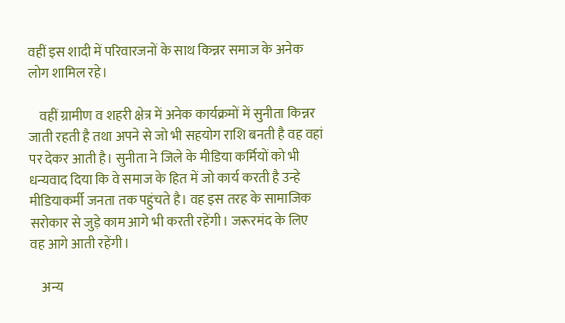वहीं इस शादी में परिवारजनों के साथ किन्नर समाज के अनेक लोग शामिल रहे।

    वहीं ग्रामीण व शहरी क्षेत्र में अनेक कार्यक्रमों में सुनीता किन्नर जाती रहती है तथा अपने से जो भी सहयोग राशि बनती है वह वहां पर देकर आती है। सुनीता ने जिले के मीडिया कर्मियों को भी धन्यवाद दिया कि वे समाज के हित में जो कार्य करती है उन्हे मीडियाकर्मी जनता तक पहुंचते है। वह इस तरह के सामाजिक सरोकार से जुड़े काम आगे भी करती रहेंगी। जरूरमंद के लिए वह आगे आती रहेंगी।

    अन्य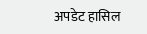अपडेट हासिल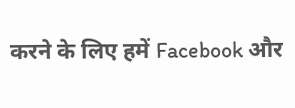करने के लिए हमें Facebook और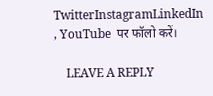TwitterInstagramLinkedIn , YouTube  पर फॉलो करें।

    LEAVE A REPLY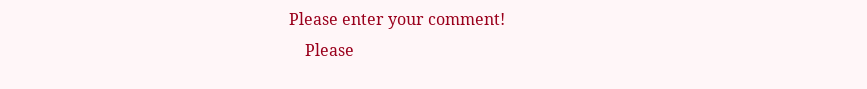Please enter your comment!
    Please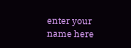enter your name here